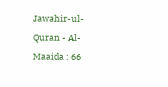Jawahir-ul-Quran - Al-Maaida : 66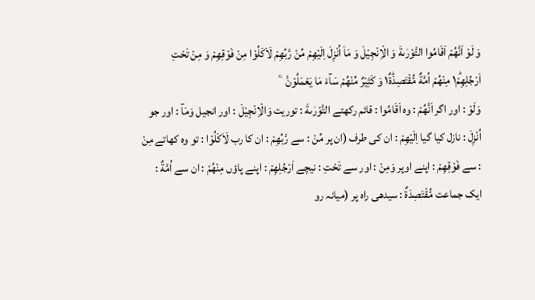وَ لَوْ اَنَّهُمْ اَقَامُوا التَّوْرٰىةَ وَ الْاِنْجِیْلَ وَ مَاۤ اُنْزِلَ اِلَیْهِمْ مِّنْ رَّبِّهِمْ لَاَكَلُوْا مِنْ فَوْقِهِمْ وَ مِنْ تَحْتِ اَرْجُلِهِمْ١ؕ مِنْهُمْ اُمَّةٌ مُّقْتَصِدَةٌ١ؕ وَ كَثِیْرٌ مِّنْهُمْ سَآءَ مَا یَعْمَلُوْنَ۠   ۧ
وَلَوْ : اور اگر اَنَّهُمْ : وہ اَقَامُوا : قائم رکھتے التَّوْرٰىةَ : توریت وَالْاِنْجِيْلَ : اور انجیل وَمَآ : اور جو اُنْزِلَ : نازل کیا گیا اِلَيْهِمْ : ان کی طرف (ان پر مِّنْ : سے رَّبِّهِمْ : ان کا رب لَاَكَلُوْا : تو وہ کھاتے مِنْ : سے فَوْقِهِمْ : اپنے اوپر وَمِنْ : اور سے تَحْتِ : نیچے اَرْجُلِهِمْ : اپنے پاؤں مِنْهُمْ : ان سے اُمَّةٌ : ایک جماعت مُّقْتَصِدَةٌ : سیدھی راہ پر (میانہ رو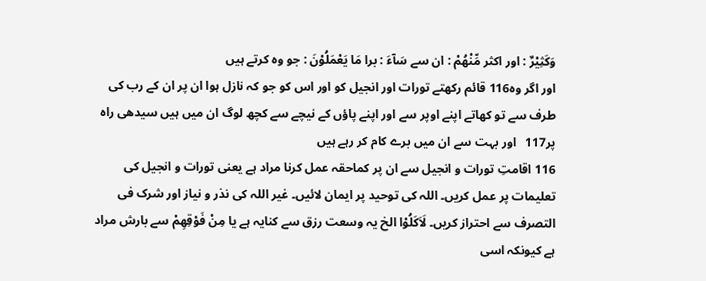وَكَثِيْرٌ : اور اکثر مِّنْهُمْ : ان سے سَآءَ : برا مَا يَعْمَلُوْنَ : جو وہ کرتے ہیں
اور اگر وہ116 قائم رکھتے تورات اور انجیل کو اور اس کو جو کہ نازل ہوا ان پر ان کے رب کی طرف سے تو کھاتے اپنے اوپر سے اور اپنے پاؤں کے نیچے سے کچھ لوگ ان میں ہیں سیدھی راہ پر117   اور بہت سے ان میں برے کام کر رہے ہیں
116 اقامتِ تورات و انجیل سے ان پر کماحقہ عمل کرنا مراد ہے یعنی تورات و انجیل کی تعلیمات پر عمل کریں۔ اللہ کی توحید پر ایمان لائیں۔ غیر اللہ کی نذر و نیاز اور شرک فی التصرف سے احتراز کریں۔ لَاَکَلُوْا الخ یہ وسعت رزق سے کنایہ ہے یا مِنْ فَوْقِھِمْ سے بارش مراد ہے کیونکہ اسی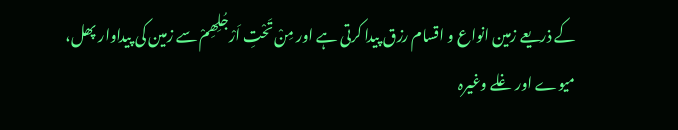کے ذریعے زمین انواع و اقسام رزق پیدا کرتی ہے اور مِنْ تَحْتِ اَرْجُلِھِمْ سے زمین کی پیداوار پھل، میوے اور غلے وغیرہ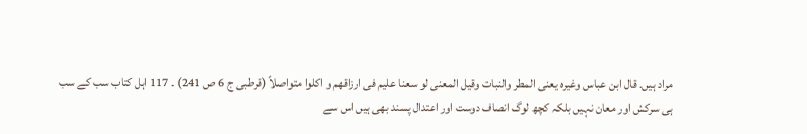مراد ہیں۔ قال ابن عباس وغیرہ یعنی المطر والنبات وقیل المعنی لو سعنا علیم فی ارزاقھم و اکلوا متواصلاً (قرطبی ج 6 ص 241) ۔ 117 اہل کتاب سب کے سب ہی سرکش اور معان نہیں بلکہ کچھ لوگ انصاف دوست اور اعتدال پسند بھی ہیں اس سے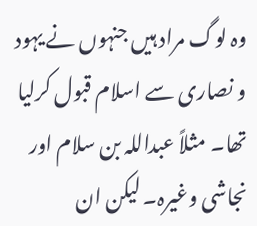وہ لوگ مراد ہیں جنہوں نے یہود و نصاری سے اسلام قبول کرلیا تھا۔ مثلاً عبداللہ بن سلام اور نجاشی وغیرہ۔ لیکن ان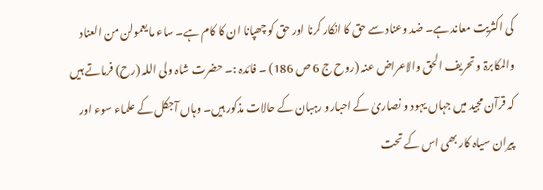کی اکثریت معاند ہے۔ ضد وعناد سے حق کا انکار کرنا اور حق کو چھپانا ان کا کام ہے۔ ساء ما یعمولن من العناد والمکابرۃ و تحریف الحق والاعراض عنہ (روح ج 6 ص 186) ۔ فائدہ :۔ حضرت شاہ ولی اللہ (رح) فرماتے ہیں کہ قرآن مجید میں جہاں یہود و نصاریٰ کے احبارو رہبان کے حالات مذکور ہیں۔ وہاں آجکل کے علماء سوء اور پیران سیاہ کار بھی اس کے تحت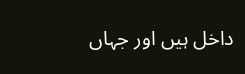داخل ہیں اور جہاں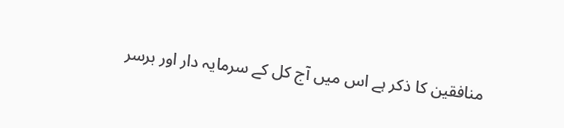منافقین کا ذکر ہے اس میں آج کل کے سرمایہ دار اور برسر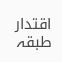اقتدار طبقہ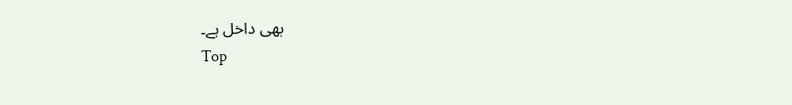بھی داخل ہے۔
Top